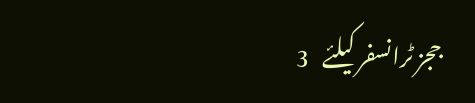ججز ٹرانسفر کیلئے   3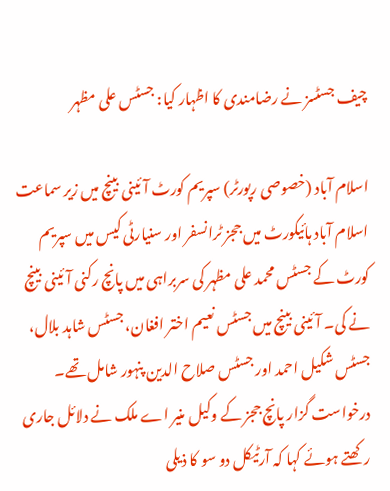چیف جسٹسز نے رضامندی کا اظہار کیا: جسٹس علی مظہر

اسلام آباد (خصوصی رپورٹر) سپریم کورٹ آئینی بینچ میں زیر سماعت اسلام آباد ہائیکورٹ میں ججز ٹرانسفر اور سنیارٹی کیس میں سپریم کورٹ کے جسٹس محمد علی مظہر کی سربراہی میں پانچ رکنی آئینی بینچ نے کی۔ آئینی بینچ میں جسٹس نعیم اختر افغان، جسٹس شاہد بلال، جسٹس شکیل احمد اور جسٹس صلاح الدین پنہور شامل تھے۔ درخواست گزار پانچ ججز کے وکیل منیر اے ملک نے دلائل جاری رکھتے ہوئے کہا کہ آرٹیکل دو سو کا ذیلی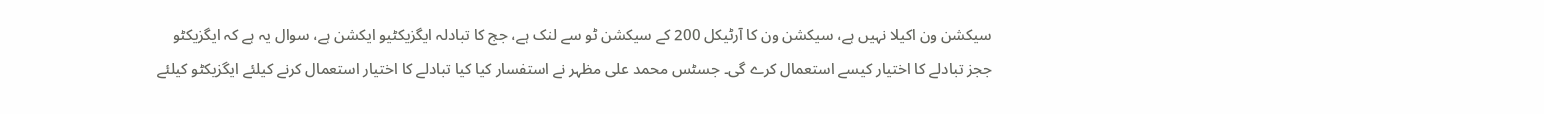سیکشن ون اکیلا نہیں ہے، سیکشن ون کا آرٹیکل 200 کے سیکشن ٹو سے لنک ہے، جج کا تبادلہ ایگزیکٹیو ایکشن ہے، سوال یہ ہے کہ ایگزیکٹو ججز تبادلے کا اختیار کیسے استعمال کرے گی۔ جسٹس محمد علی مظہر نے استفسار کیا کیا تبادلے کا اختیار استعمال کرنے کیلئے ایگزیکٹو کیلئے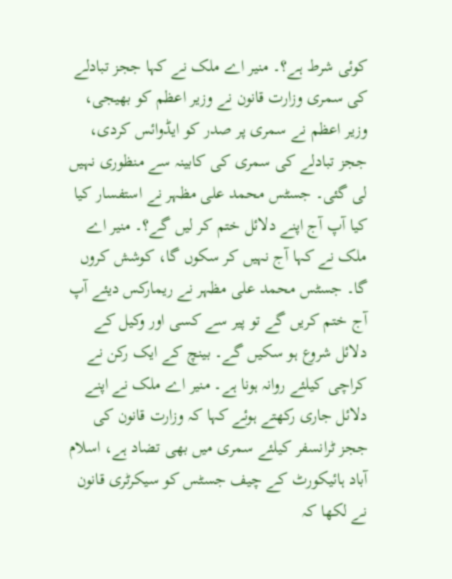کوئی شرط ہے؟۔ منیر اے ملک نے کہا ججز تبادلے کی سمری وزارت قانون نے وزیر اعظم کو بھیجی، وزیر اعظم نے سمری پر صدر کو ایڈوائس کردی، ججز تبادلے کی سمری کی کابینہ سے منظوری نہیں لی گئی۔ جسٹس محمد علی مظہر نے استفسار کیا کیا آپ آج اپنے دلائل ختم کر لیں گے؟۔ منیر اے ملک نے کہا آج نہیں کر سکوں گا، کوشش کروں گا۔ جسٹس محمد علی مظہر نے ریمارکس دیئے آپ آج ختم کریں گے تو پیر سے کسی اور وکیل کے دلائل شروع ہو سکیں گے۔ بینچ کے ایک رکن نے کراچی کیلئے روانہ ہونا ہے۔ منیر اے ملک نے اپنے دلائل جاری رکھتے ہوئے کہا کہ وزارت قانون کی ججز ٹرانسفر کیلئے سمری میں بھی تضاد ہے، اسلام آباد ہائیکورٹ کے چیف جسٹس کو سیکرٹری قانون نے لکھا کہ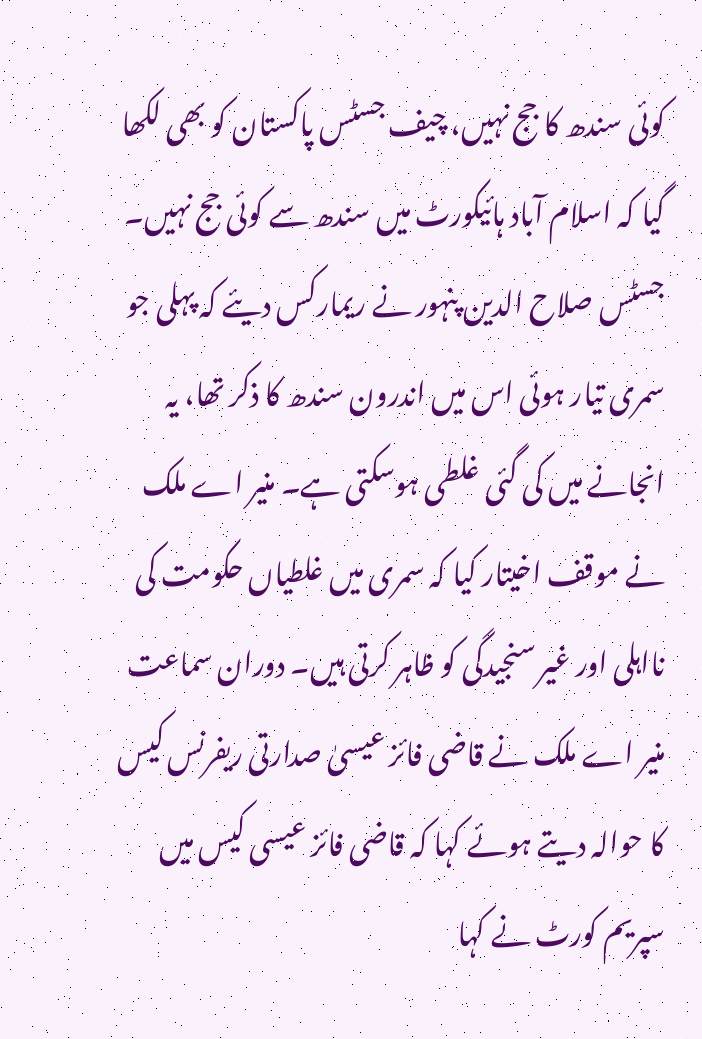کوئی سندھ کا جج نہیں، چیف جسٹس پاکستان کو بھی لکھا گیا کہ اسلام آباد ہائیکورٹ میں سندھ سے کوئی جج نہیں۔ جسٹس صلاح الدین پنہور نے ریمارکس دیئے کہ پہلی جو سمری تیار ہوئی اس میں اندرون سندھ کا ذکر تھا، یہ انجانے میں کی گئی غلطی ہوسکتی ہے۔ منیر اے ملک نے موقف اخیتار کیا کہ سمری میں غلطیاں حکومت کی نااہلی اور غیر سنجیدگی کو ظاہر کرتی ہیں۔ دوران سماعت منیر اے ملک نے قاضی فائز عیسیٰ صدارتی ریفرنس کیس کا حوالہ دیتے ہوئے کہا کہ قاضی فائز عیسی کیس میں سپریم کورٹ نے کہا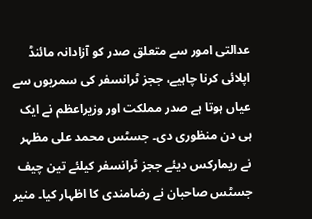عدالتی امور سے متعلق صدر کو آزادانہ مائنڈ اپلائی کرنا چاہیے، ججز ٹرانسفر کی سمریوں سے عیاں ہوتا ہے صدر مملکت اور وزیراعظم نے ایک ہی دن منظوری دی۔ جسٹس محمد علی مظہر نے ریمارکس دیئے ججز ٹرانسفر کیلئے تین چیف جسٹس صاحبان نے رضامندی کا اظہار کیا۔ منیر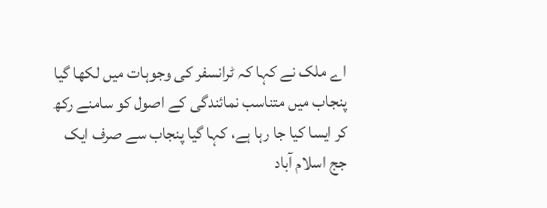اے ملک نے کہا کہ ٹرانسفر کی وجوہات میں لکھا گیا پنجاب میں متناسب نمائندگی کے اصول کو سامنے رکھ کر ایسا کیا جا رہا ہے، کہا گیا پنجاب سے صرف ایک جج اسلام آباد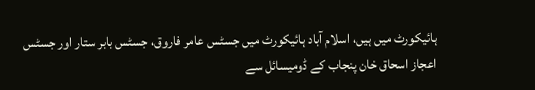ہائیکورٹ میں ہیں، اسلام آباد ہائیکورٹ میں جسٹس عامر فاروق، جسٹس بابر ستار اور جسٹس اعجاز اسحاق خان پنجاب کے ڈومیسائل سے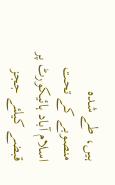ہیں، طے شدہ منصوبے کے تحت اسلام آباد ہائیکورٹ پر قبضے کیلئے ججز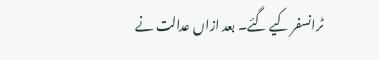ٹرانسفر کیے گئے۔ بعد ازاں عدالت نے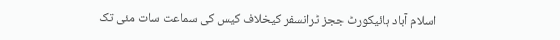اسلام آباد ہائیکورٹ ججز ٹرانسفر کیخلاف کیس کی سماعت سات مئی تک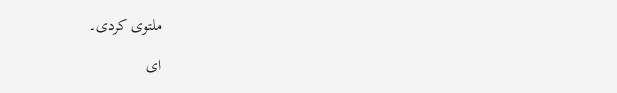ملتوی کردی۔

ای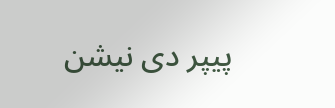پیپر دی نیشن